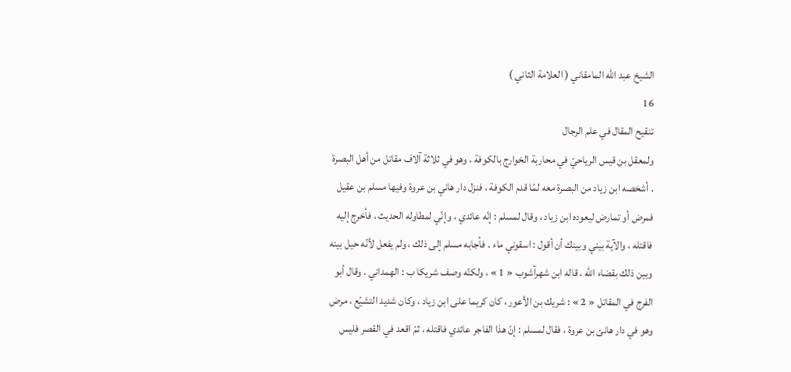الشيخ عبد الله المامقاني ( العلامة الثاني )
16
تنقيح المقال في علم الرجال
ولمعقل بن قيس الرياحيّ في محاربة الخوارج بالكوفة ، وهو في ثلاثة آلاف مقاتل من أهل البصرة . أشخصه ابن زياد من البصرة معه لمّا قدم الكوفة ، فنزل دار هاني بن عروة وفيها مسلم بن عقيل فمرض أو تمارض ليعوده ابن زياد ، وقال لمسلم : إنّه عائدي ، وإنّي لمطاوله الحديث ، فأخرج إليه فاقتله ، والآية بيني وبينك أن أقول : اسقوني ماء . فأجابه مسلم إلى ذلك ، ولم يفعل لأنّه حيل بينه وبين ذلك بقضاء اللّه ، قاله ابن شهرآشوب « 1 » ، ولكنّه وصف شريكا ب : الهمداني . وقال أبو الفرج في المقاتل « 2 » : شريك بن الأعور ، كان كريما على ابن زياد ، وكان شديد التشيّع ، مرض وهو في دار هانئ بن عروة ، فقال لمسلم : إنّ هذا الفاجر عائدي فاقتله ، ثمّ اقعد في القصر فليس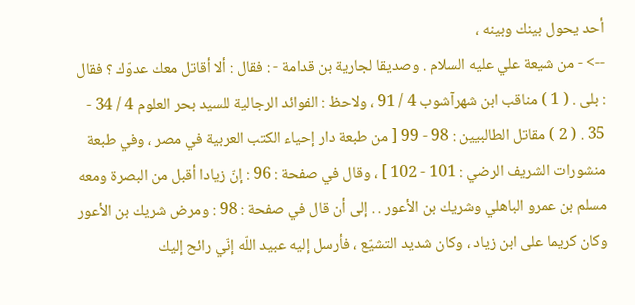أحد يحول بينك وبينه ،
--> - من شيعة علي عليه السلام . وصديقا لجارية بن قدامة - : فقال : ألا أقاتل معك عدوّك ؟ فقال : بلى . ( 1 ) مناقب ابن شهرآشوب 4 / 91 ، ولاحظ : الفوائد الرجالية للسيد بحر العلوم 4 / 34 - 35 . ( 2 ) مقاتل الطالبيين : 98 - 99 [ من طبعة دار إحياء الكتب العربية في مصر ، وفي طبعة منشورات الشريف الرضي : 101 - 102 ] ، وقال في صفحة : 96 : إنّ زيادا أقبل من البصرة ومعه مسلم بن عمرو الباهلي وشريك بن الأعور . . إلى أن قال في صفحة : 98 : ومرض شريك بن الأعور وكان كريما على ابن زياد ، وكان شديد التشيّع ، فأرسل إليه عبيد اللّه إنّي رائح إليك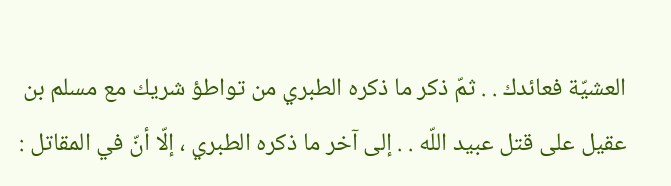العشيّة فعائدك . . ثمّ ذكر ما ذكره الطبري من تواطؤ شريك مع مسلم بن عقيل على قتل عبيد اللّه . . إلى آخر ما ذكره الطبري ، إلّا أنّ في المقاتل :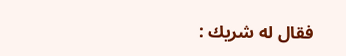فقال له شريك :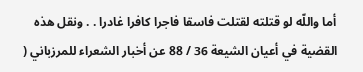أما واللّه لو قتلته لقتلت فاسقا فاجرا كافرا غادرا . . ونقل هذه القضية في أعيان الشيعة 36 / 88 عن أخبار الشعراء للمرزباني (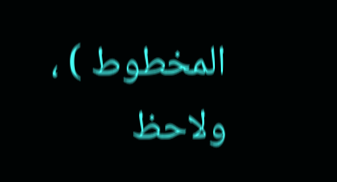المخطوط ) ، ولاحظ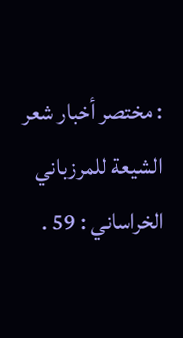: مختصر أخبار شعر الشيعة للمرزباني الخراساني : 59 .